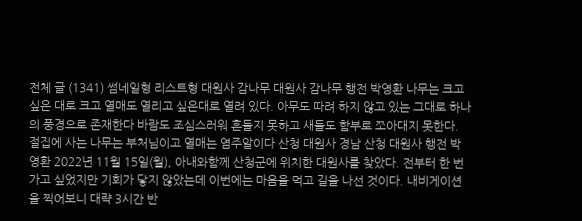전체 글 (1341) 썸네일형 리스트형 대원사 감나무 대원사 감나무 행전 박영환 나무는 크고 싶은 대로 크고 열매도 열리고 싶은대로 열려 있다. 아무도 따려 하지 않고 있는 그대로 하나의 풍경으로 존재한다 바람도 조심스러워 흔들지 못하고 새들도 함부로 쪼아대지 못한다. 절집에 사는 나무는 부처님이고 열매는 염주알이다 산청 대원사 경남 산청 대원사 행전 박영환 2022년 11월 15일(월), 아내와함께 산청군에 위치한 대원사를 찾았다. 전부터 한 번 가고 싶었지만 기회가 닿지 않았는데 이번에는 마음을 먹고 길을 나선 것이다. 내비게이션을 찍어보니 대략 3시간 반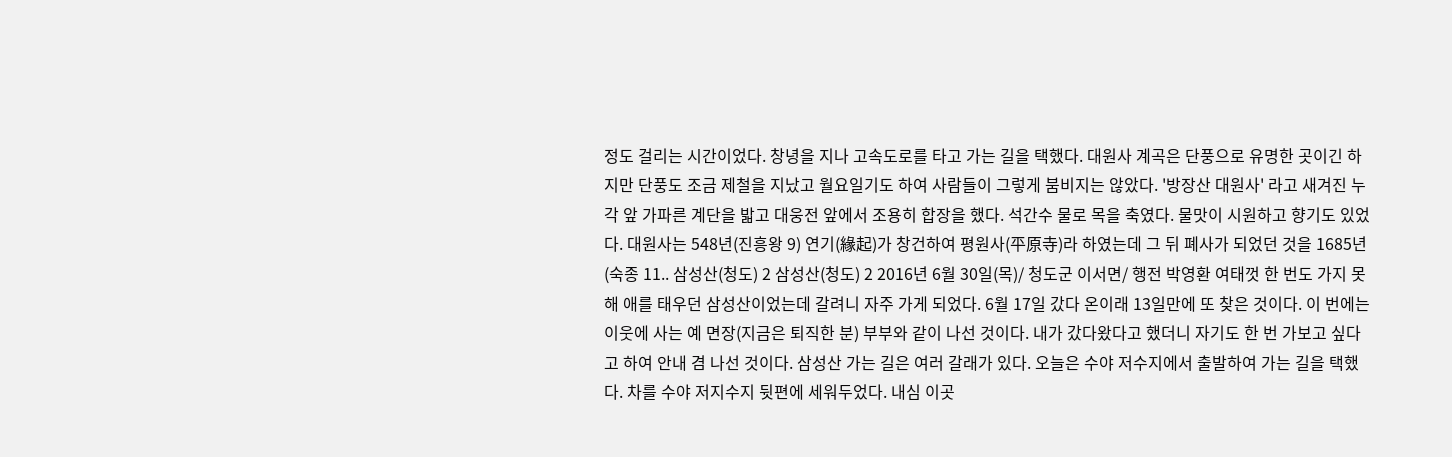정도 걸리는 시간이었다. 창녕을 지나 고속도로를 타고 가는 길을 택했다. 대원사 계곡은 단풍으로 유명한 곳이긴 하지만 단풍도 조금 제철을 지났고 월요일기도 하여 사람들이 그렇게 붐비지는 않았다. '방장산 대원사' 라고 새겨진 누각 앞 가파른 계단을 밟고 대웅전 앞에서 조용히 합장을 했다. 석간수 물로 목을 축였다. 물맛이 시원하고 향기도 있었다. 대원사는 548년(진흥왕 9) 연기(緣起)가 창건하여 평원사(平原寺)라 하였는데 그 뒤 폐사가 되었던 것을 1685년(숙종 11.. 삼성산(청도) 2 삼성산(청도) 2 2016년 6월 30일(목)/ 청도군 이서면/ 행전 박영환 여태껏 한 번도 가지 못해 애를 태우던 삼성산이었는데 갈려니 자주 가게 되었다. 6월 17일 갔다 온이래 13일만에 또 찾은 것이다. 이 번에는 이웃에 사는 예 면장(지금은 퇴직한 분) 부부와 같이 나선 것이다. 내가 갔다왔다고 했더니 자기도 한 번 가보고 싶다고 하여 안내 겸 나선 것이다. 삼성산 가는 길은 여러 갈래가 있다. 오늘은 수야 저수지에서 출발하여 가는 길을 택했다. 차를 수야 저지수지 뒷편에 세워두었다. 내심 이곳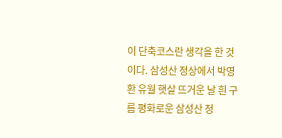이 단축코스란 생각을 한 것이다. 삼성산 정상에서 박영환 유월 햇살 뜨거운 날 흰 구름 평화로운 삼성산 정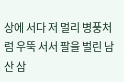상에 서다 저 멀리 병풍처럼 우뚝 서서 팔을 벌린 남산 삼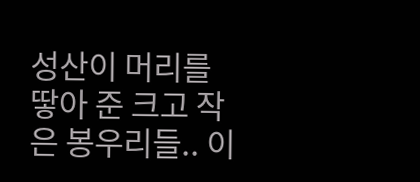성산이 머리를 땋아 준 크고 작은 봉우리들.. 이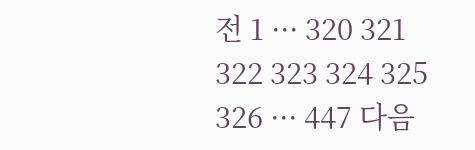전 1 ··· 320 321 322 323 324 325 326 ··· 447 다음